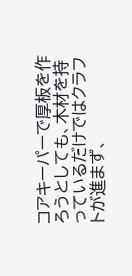コアキーパーで厚板を作ろうとしても、木材を持っているだけではクラフトが進まず、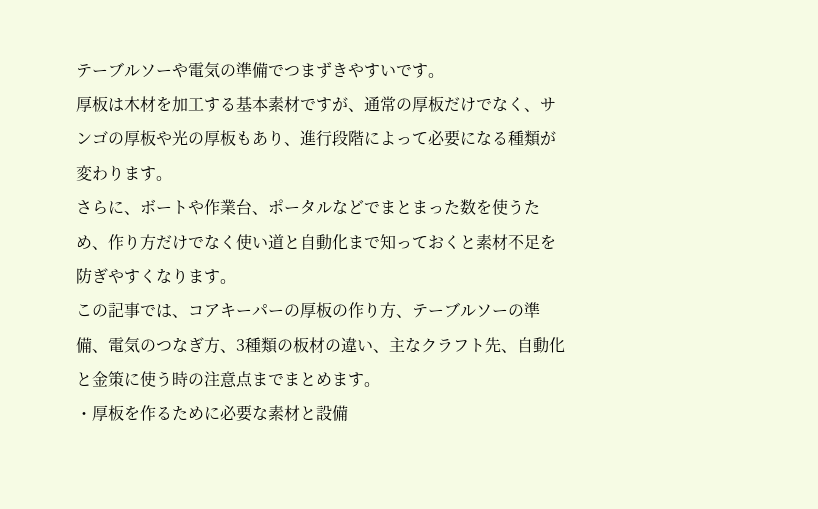テーブルソーや電気の準備でつまずきやすいです。
厚板は木材を加工する基本素材ですが、通常の厚板だけでなく、サンゴの厚板や光の厚板もあり、進行段階によって必要になる種類が変わります。
さらに、ボートや作業台、ポータルなどでまとまった数を使うため、作り方だけでなく使い道と自動化まで知っておくと素材不足を防ぎやすくなります。
この記事では、コアキーパーの厚板の作り方、テーブルソーの準備、電気のつなぎ方、3種類の板材の違い、主なクラフト先、自動化と金策に使う時の注意点までまとめます。
・厚板を作るために必要な素材と設備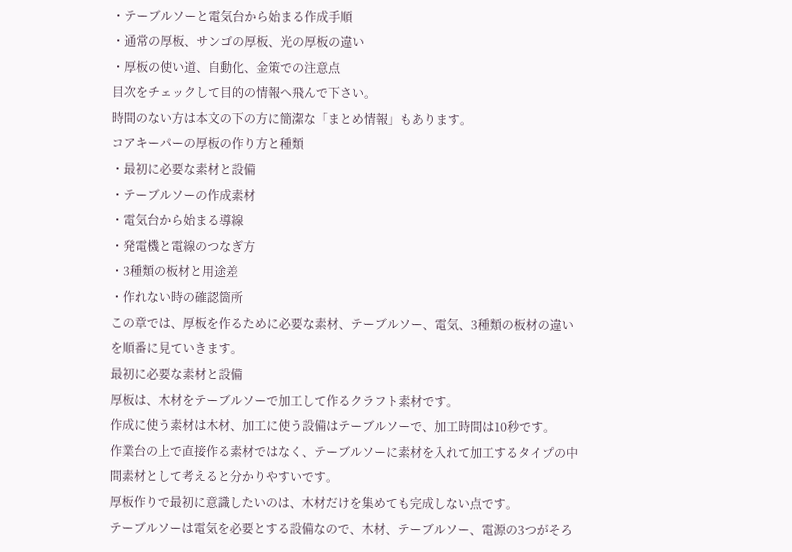・テーブルソーと電気台から始まる作成手順
・通常の厚板、サンゴの厚板、光の厚板の違い
・厚板の使い道、自動化、金策での注意点
目次をチェックして目的の情報へ飛んで下さい。
時間のない方は本文の下の方に簡潔な「まとめ情報」もあります。
コアキーパーの厚板の作り方と種類
・最初に必要な素材と設備
・テーブルソーの作成素材
・電気台から始まる導線
・発電機と電線のつなぎ方
・3種類の板材と用途差
・作れない時の確認箇所
この章では、厚板を作るために必要な素材、テーブルソー、電気、3種類の板材の違いを順番に見ていきます。
最初に必要な素材と設備
厚板は、木材をテーブルソーで加工して作るクラフト素材です。
作成に使う素材は木材、加工に使う設備はテーブルソーで、加工時間は10秒です。
作業台の上で直接作る素材ではなく、テーブルソーに素材を入れて加工するタイプの中間素材として考えると分かりやすいです。
厚板作りで最初に意識したいのは、木材だけを集めても完成しない点です。
テーブルソーは電気を必要とする設備なので、木材、テーブルソー、電源の3つがそろ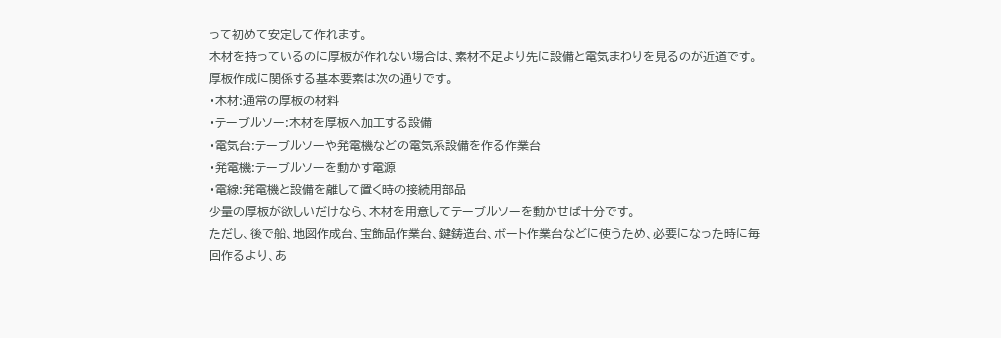って初めて安定して作れます。
木材を持っているのに厚板が作れない場合は、素材不足より先に設備と電気まわりを見るのが近道です。
厚板作成に関係する基本要素は次の通りです。
・木材:通常の厚板の材料
・テーブルソー:木材を厚板へ加工する設備
・電気台:テーブルソーや発電機などの電気系設備を作る作業台
・発電機:テーブルソーを動かす電源
・電線:発電機と設備を離して置く時の接続用部品
少量の厚板が欲しいだけなら、木材を用意してテーブルソーを動かせば十分です。
ただし、後で船、地図作成台、宝飾品作業台、鍵鋳造台、ボート作業台などに使うため、必要になった時に毎回作るより、あ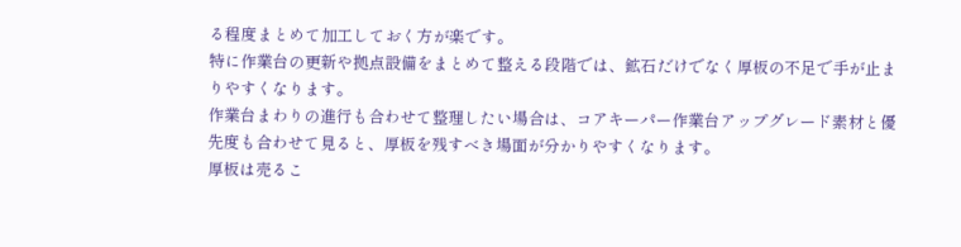る程度まとめて加工しておく方が楽です。
特に作業台の更新や拠点設備をまとめて整える段階では、鉱石だけでなく厚板の不足で手が止まりやすくなります。
作業台まわりの進行も合わせて整理したい場合は、コアキーパー作業台アップグレード素材と優先度も合わせて見ると、厚板を残すべき場面が分かりやすくなります。
厚板は売るこ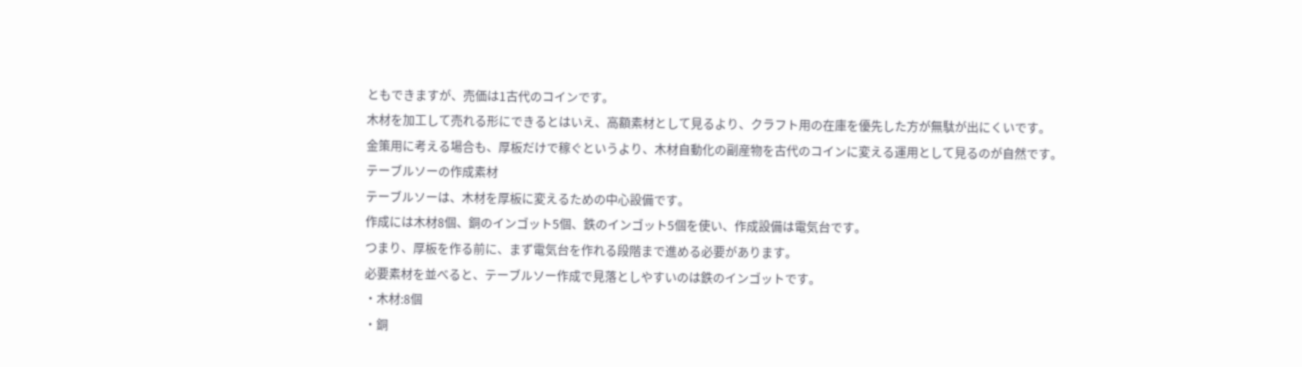ともできますが、売価は1古代のコインです。
木材を加工して売れる形にできるとはいえ、高額素材として見るより、クラフト用の在庫を優先した方が無駄が出にくいです。
金策用に考える場合も、厚板だけで稼ぐというより、木材自動化の副産物を古代のコインに変える運用として見るのが自然です。
テーブルソーの作成素材
テーブルソーは、木材を厚板に変えるための中心設備です。
作成には木材8個、銅のインゴット5個、鉄のインゴット5個を使い、作成設備は電気台です。
つまり、厚板を作る前に、まず電気台を作れる段階まで進める必要があります。
必要素材を並べると、テーブルソー作成で見落としやすいのは鉄のインゴットです。
・木材:8個
・銅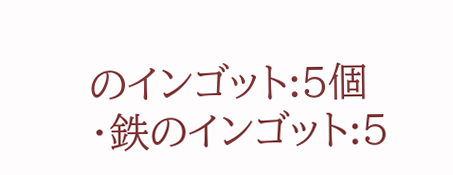のインゴット:5個
・鉄のインゴット:5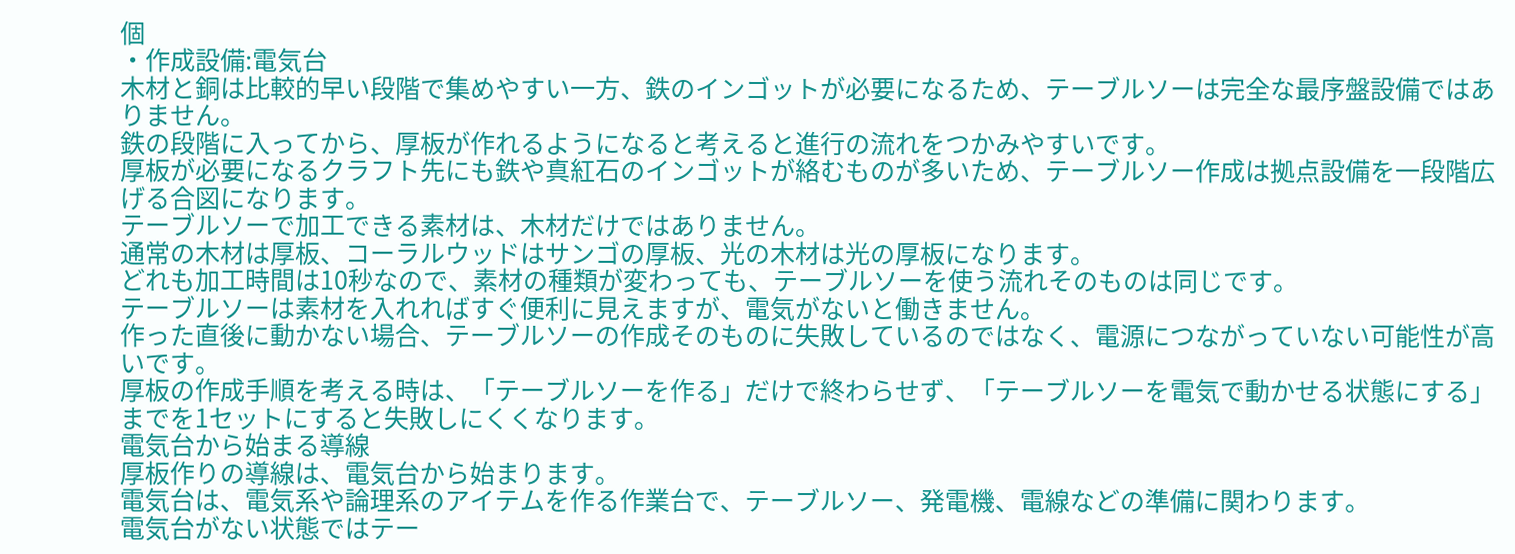個
・作成設備:電気台
木材と銅は比較的早い段階で集めやすい一方、鉄のインゴットが必要になるため、テーブルソーは完全な最序盤設備ではありません。
鉄の段階に入ってから、厚板が作れるようになると考えると進行の流れをつかみやすいです。
厚板が必要になるクラフト先にも鉄や真紅石のインゴットが絡むものが多いため、テーブルソー作成は拠点設備を一段階広げる合図になります。
テーブルソーで加工できる素材は、木材だけではありません。
通常の木材は厚板、コーラルウッドはサンゴの厚板、光の木材は光の厚板になります。
どれも加工時間は10秒なので、素材の種類が変わっても、テーブルソーを使う流れそのものは同じです。
テーブルソーは素材を入れればすぐ便利に見えますが、電気がないと働きません。
作った直後に動かない場合、テーブルソーの作成そのものに失敗しているのではなく、電源につながっていない可能性が高いです。
厚板の作成手順を考える時は、「テーブルソーを作る」だけで終わらせず、「テーブルソーを電気で動かせる状態にする」までを1セットにすると失敗しにくくなります。
電気台から始まる導線
厚板作りの導線は、電気台から始まります。
電気台は、電気系や論理系のアイテムを作る作業台で、テーブルソー、発電機、電線などの準備に関わります。
電気台がない状態ではテー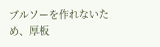ブルソーを作れないため、厚板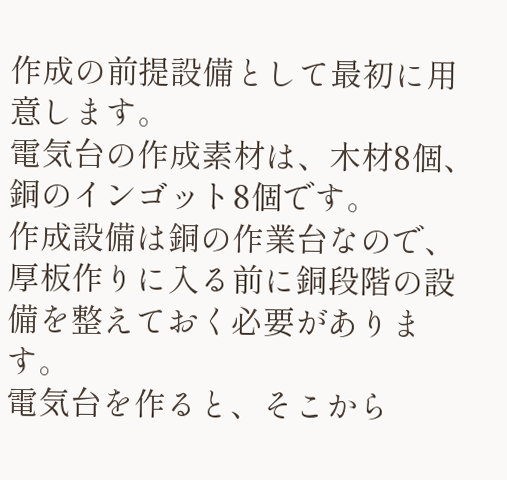作成の前提設備として最初に用意します。
電気台の作成素材は、木材8個、銅のインゴット8個です。
作成設備は銅の作業台なので、厚板作りに入る前に銅段階の設備を整えておく必要があります。
電気台を作ると、そこから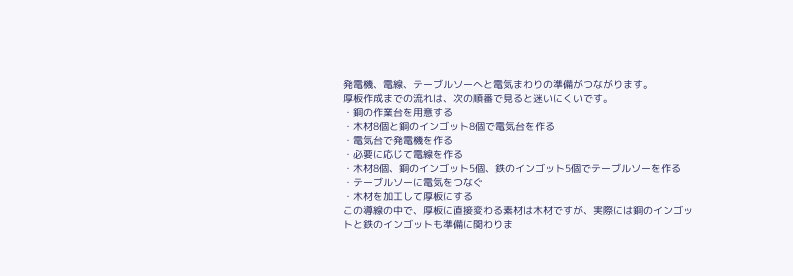発電機、電線、テーブルソーへと電気まわりの準備がつながります。
厚板作成までの流れは、次の順番で見ると迷いにくいです。
・銅の作業台を用意する
・木材8個と銅のインゴット8個で電気台を作る
・電気台で発電機を作る
・必要に応じて電線を作る
・木材8個、銅のインゴット5個、鉄のインゴット5個でテーブルソーを作る
・テーブルソーに電気をつなぐ
・木材を加工して厚板にする
この導線の中で、厚板に直接変わる素材は木材ですが、実際には銅のインゴットと鉄のインゴットも準備に関わりま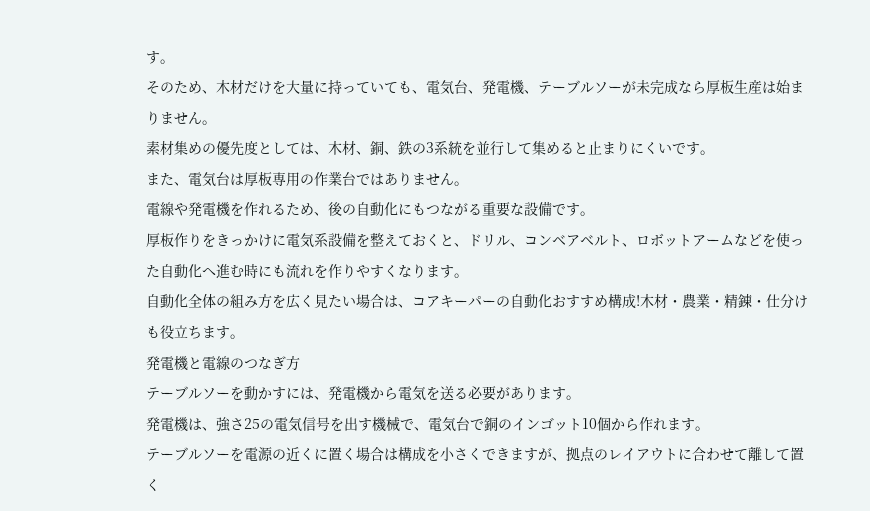す。
そのため、木材だけを大量に持っていても、電気台、発電機、テーブルソーが未完成なら厚板生産は始まりません。
素材集めの優先度としては、木材、銅、鉄の3系統を並行して集めると止まりにくいです。
また、電気台は厚板専用の作業台ではありません。
電線や発電機を作れるため、後の自動化にもつながる重要な設備です。
厚板作りをきっかけに電気系設備を整えておくと、ドリル、コンベアベルト、ロボットアームなどを使った自動化へ進む時にも流れを作りやすくなります。
自動化全体の組み方を広く見たい場合は、コアキーパーの自動化おすすめ構成!木材・農業・精錬・仕分けも役立ちます。
発電機と電線のつなぎ方
テーブルソーを動かすには、発電機から電気を送る必要があります。
発電機は、強さ25の電気信号を出す機械で、電気台で銅のインゴット10個から作れます。
テーブルソーを電源の近くに置く場合は構成を小さくできますが、拠点のレイアウトに合わせて離して置く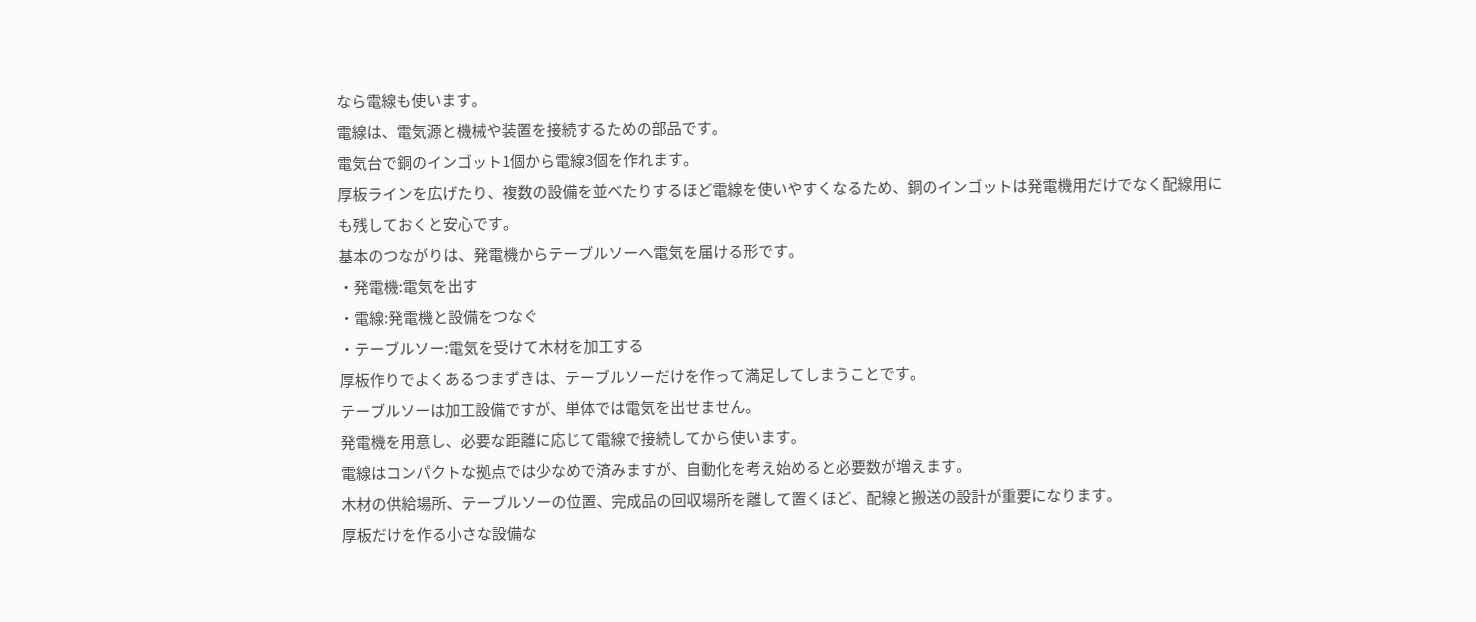なら電線も使います。
電線は、電気源と機械や装置を接続するための部品です。
電気台で銅のインゴット1個から電線3個を作れます。
厚板ラインを広げたり、複数の設備を並べたりするほど電線を使いやすくなるため、銅のインゴットは発電機用だけでなく配線用にも残しておくと安心です。
基本のつながりは、発電機からテーブルソーへ電気を届ける形です。
・発電機:電気を出す
・電線:発電機と設備をつなぐ
・テーブルソー:電気を受けて木材を加工する
厚板作りでよくあるつまずきは、テーブルソーだけを作って満足してしまうことです。
テーブルソーは加工設備ですが、単体では電気を出せません。
発電機を用意し、必要な距離に応じて電線で接続してから使います。
電線はコンパクトな拠点では少なめで済みますが、自動化を考え始めると必要数が増えます。
木材の供給場所、テーブルソーの位置、完成品の回収場所を離して置くほど、配線と搬送の設計が重要になります。
厚板だけを作る小さな設備な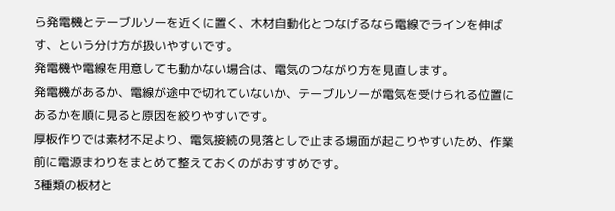ら発電機とテーブルソーを近くに置く、木材自動化とつなげるなら電線でラインを伸ばす、という分け方が扱いやすいです。
発電機や電線を用意しても動かない場合は、電気のつながり方を見直します。
発電機があるか、電線が途中で切れていないか、テーブルソーが電気を受けられる位置にあるかを順に見ると原因を絞りやすいです。
厚板作りでは素材不足より、電気接続の見落としで止まる場面が起こりやすいため、作業前に電源まわりをまとめて整えておくのがおすすめです。
3種類の板材と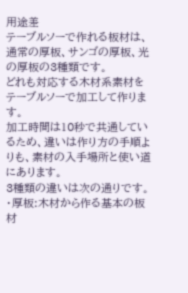用途差
テーブルソーで作れる板材は、通常の厚板、サンゴの厚板、光の厚板の3種類です。
どれも対応する木材系素材をテーブルソーで加工して作ります。
加工時間は10秒で共通しているため、違いは作り方の手順よりも、素材の入手場所と使い道にあります。
3種類の違いは次の通りです。
・厚板:木材から作る基本の板材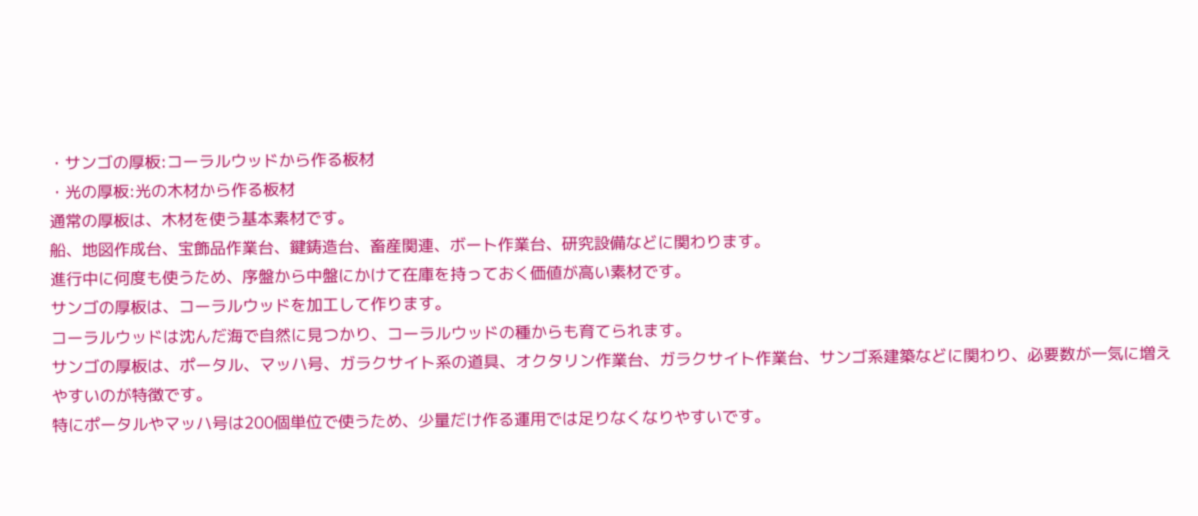・サンゴの厚板:コーラルウッドから作る板材
・光の厚板:光の木材から作る板材
通常の厚板は、木材を使う基本素材です。
船、地図作成台、宝飾品作業台、鍵鋳造台、畜産関連、ボート作業台、研究設備などに関わります。
進行中に何度も使うため、序盤から中盤にかけて在庫を持っておく価値が高い素材です。
サンゴの厚板は、コーラルウッドを加工して作ります。
コーラルウッドは沈んだ海で自然に見つかり、コーラルウッドの種からも育てられます。
サンゴの厚板は、ポータル、マッハ号、ガラクサイト系の道具、オクタリン作業台、ガラクサイト作業台、サンゴ系建築などに関わり、必要数が一気に増えやすいのが特徴です。
特にポータルやマッハ号は200個単位で使うため、少量だけ作る運用では足りなくなりやすいです。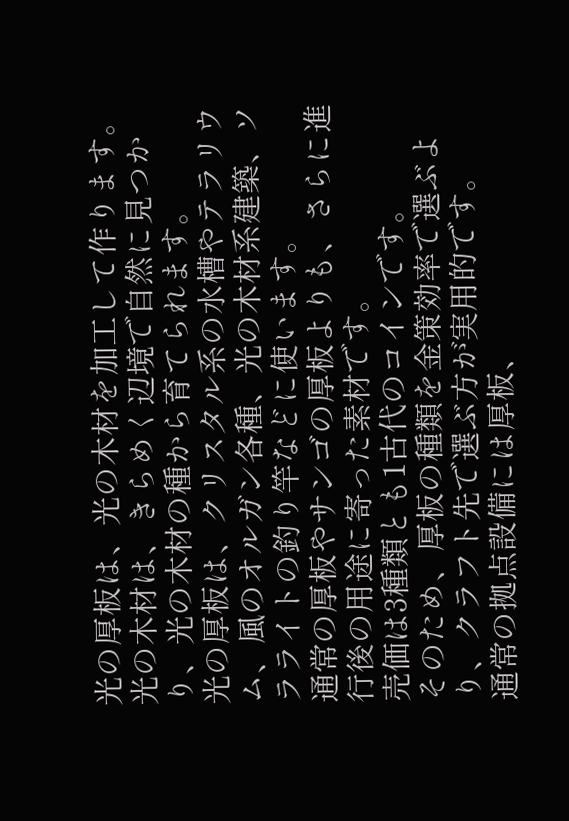光の厚板は、光の木材を加工して作ります。
光の木材は、きらめく辺境で自然に見つかり、光の木材の種から育てられます。
光の厚板は、クリスタル系の水槽やテラリウム、風のオルガン各種、光の木材系建築、ソラライトの釣り竿などに使います。
通常の厚板やサンゴの厚板よりも、さらに進行後の用途に寄った素材です。
売価は3種類とも1古代のコインです。
そのため、厚板の種類を金策効率で選ぶより、クラフト先で選ぶ方が実用的です。
通常の拠点設備には厚板、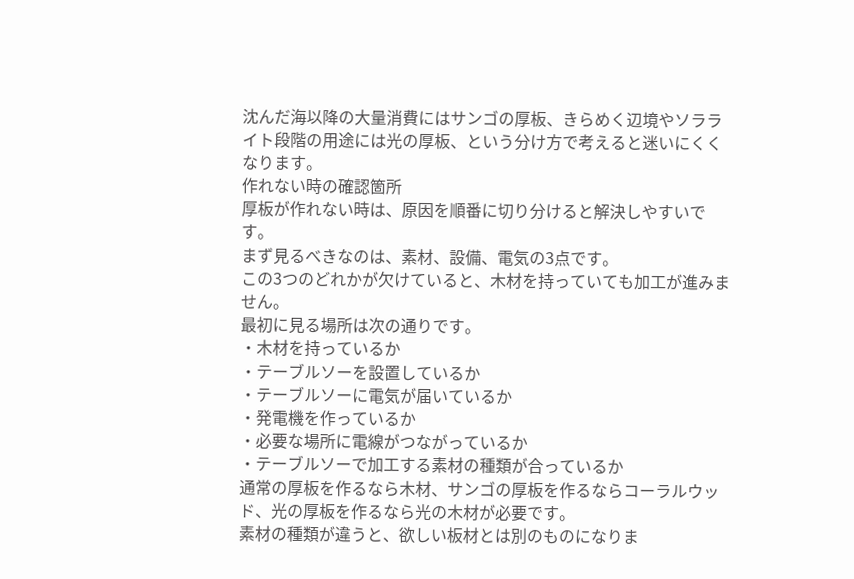沈んだ海以降の大量消費にはサンゴの厚板、きらめく辺境やソラライト段階の用途には光の厚板、という分け方で考えると迷いにくくなります。
作れない時の確認箇所
厚板が作れない時は、原因を順番に切り分けると解決しやすいです。
まず見るべきなのは、素材、設備、電気の3点です。
この3つのどれかが欠けていると、木材を持っていても加工が進みません。
最初に見る場所は次の通りです。
・木材を持っているか
・テーブルソーを設置しているか
・テーブルソーに電気が届いているか
・発電機を作っているか
・必要な場所に電線がつながっているか
・テーブルソーで加工する素材の種類が合っているか
通常の厚板を作るなら木材、サンゴの厚板を作るならコーラルウッド、光の厚板を作るなら光の木材が必要です。
素材の種類が違うと、欲しい板材とは別のものになりま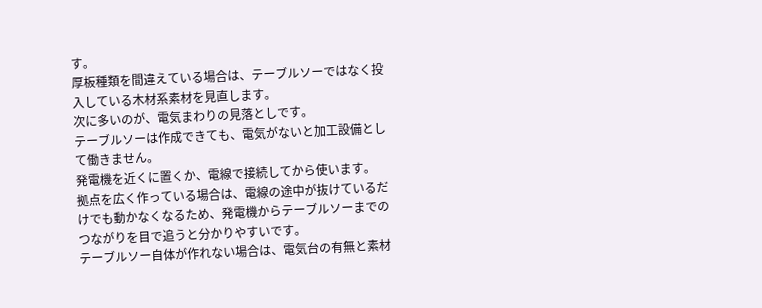す。
厚板種類を間違えている場合は、テーブルソーではなく投入している木材系素材を見直します。
次に多いのが、電気まわりの見落としです。
テーブルソーは作成できても、電気がないと加工設備として働きません。
発電機を近くに置くか、電線で接続してから使います。
拠点を広く作っている場合は、電線の途中が抜けているだけでも動かなくなるため、発電機からテーブルソーまでのつながりを目で追うと分かりやすいです。
テーブルソー自体が作れない場合は、電気台の有無と素材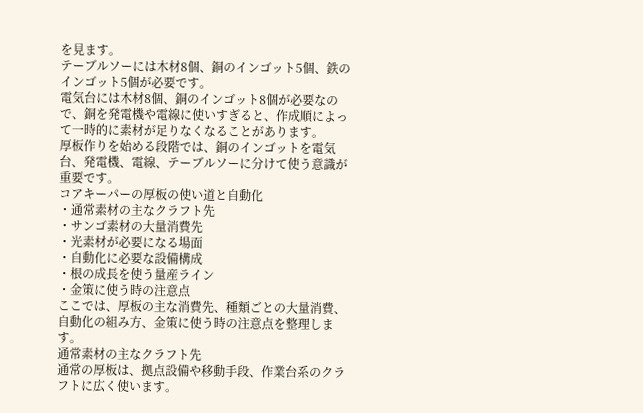を見ます。
テーブルソーには木材8個、銅のインゴット5個、鉄のインゴット5個が必要です。
電気台には木材8個、銅のインゴット8個が必要なので、銅を発電機や電線に使いすぎると、作成順によって一時的に素材が足りなくなることがあります。
厚板作りを始める段階では、銅のインゴットを電気台、発電機、電線、テーブルソーに分けて使う意識が重要です。
コアキーパーの厚板の使い道と自動化
・通常素材の主なクラフト先
・サンゴ素材の大量消費先
・光素材が必要になる場面
・自動化に必要な設備構成
・根の成長を使う量産ライン
・金策に使う時の注意点
ここでは、厚板の主な消費先、種類ごとの大量消費、自動化の組み方、金策に使う時の注意点を整理します。
通常素材の主なクラフト先
通常の厚板は、拠点設備や移動手段、作業台系のクラフトに広く使います。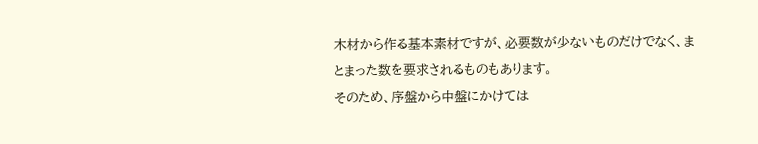木材から作る基本素材ですが、必要数が少ないものだけでなく、まとまった数を要求されるものもあります。
そのため、序盤から中盤にかけては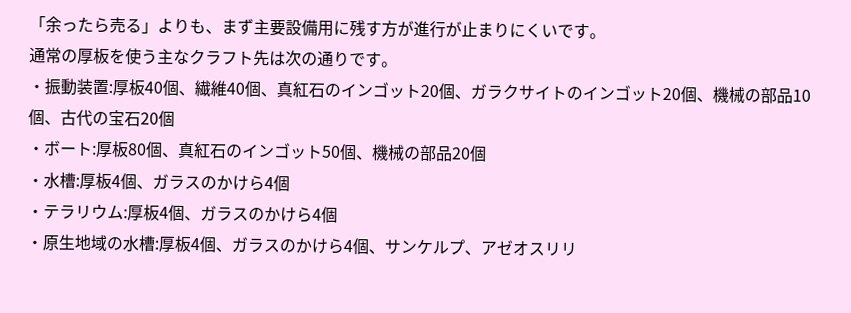「余ったら売る」よりも、まず主要設備用に残す方が進行が止まりにくいです。
通常の厚板を使う主なクラフト先は次の通りです。
・振動装置:厚板40個、繊維40個、真紅石のインゴット20個、ガラクサイトのインゴット20個、機械の部品10個、古代の宝石20個
・ボート:厚板80個、真紅石のインゴット50個、機械の部品20個
・水槽:厚板4個、ガラスのかけら4個
・テラリウム:厚板4個、ガラスのかけら4個
・原生地域の水槽:厚板4個、ガラスのかけら4個、サンケルプ、アゼオスリリ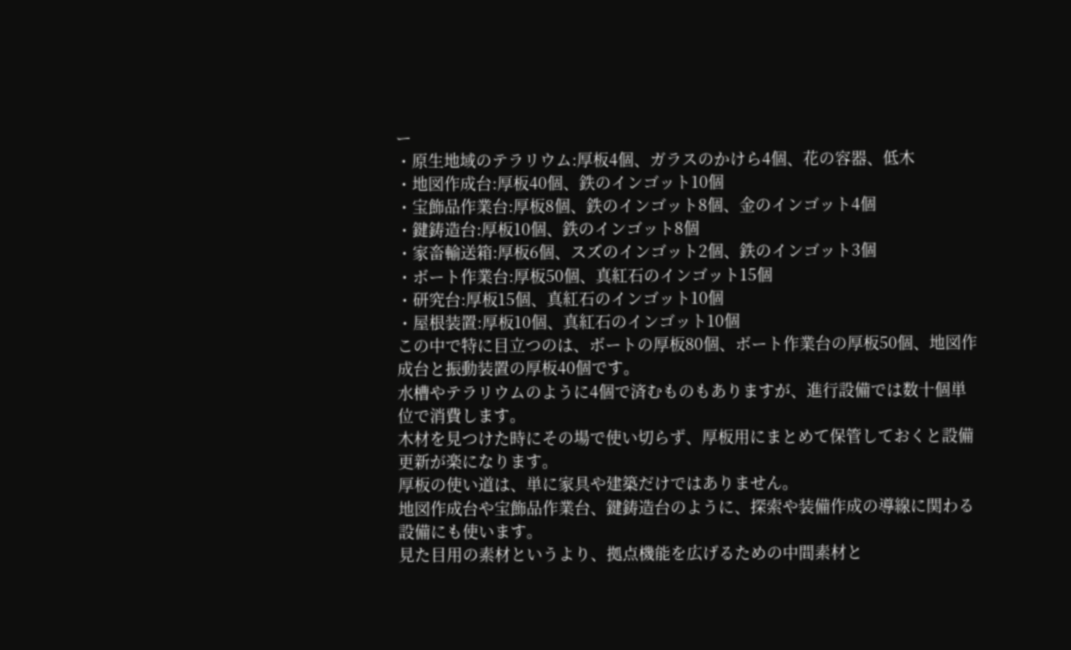ー
・原生地域のテラリウム:厚板4個、ガラスのかけら4個、花の容器、低木
・地図作成台:厚板40個、鉄のインゴット10個
・宝飾品作業台:厚板8個、鉄のインゴット8個、金のインゴット4個
・鍵鋳造台:厚板10個、鉄のインゴット8個
・家畜輸送箱:厚板6個、スズのインゴット2個、鉄のインゴット3個
・ボート作業台:厚板50個、真紅石のインゴット15個
・研究台:厚板15個、真紅石のインゴット10個
・屋根装置:厚板10個、真紅石のインゴット10個
この中で特に目立つのは、ボートの厚板80個、ボート作業台の厚板50個、地図作成台と振動装置の厚板40個です。
水槽やテラリウムのように4個で済むものもありますが、進行設備では数十個単位で消費します。
木材を見つけた時にその場で使い切らず、厚板用にまとめて保管しておくと設備更新が楽になります。
厚板の使い道は、単に家具や建築だけではありません。
地図作成台や宝飾品作業台、鍵鋳造台のように、探索や装備作成の導線に関わる設備にも使います。
見た目用の素材というより、拠点機能を広げるための中間素材と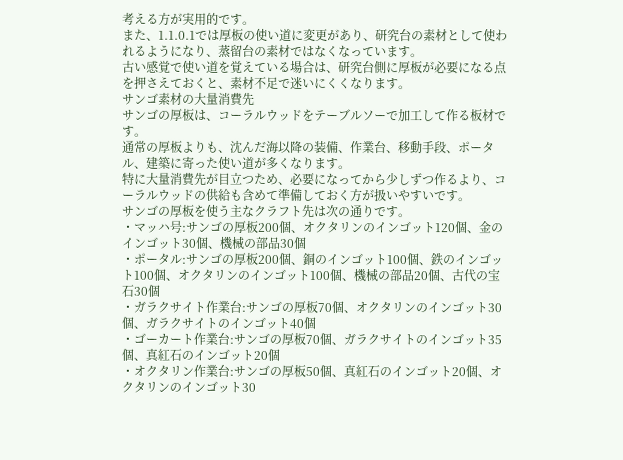考える方が実用的です。
また、1.1.0.1では厚板の使い道に変更があり、研究台の素材として使われるようになり、蒸留台の素材ではなくなっています。
古い感覚で使い道を覚えている場合は、研究台側に厚板が必要になる点を押さえておくと、素材不足で迷いにくくなります。
サンゴ素材の大量消費先
サンゴの厚板は、コーラルウッドをテーブルソーで加工して作る板材です。
通常の厚板よりも、沈んだ海以降の装備、作業台、移動手段、ポータル、建築に寄った使い道が多くなります。
特に大量消費先が目立つため、必要になってから少しずつ作るより、コーラルウッドの供給も含めて準備しておく方が扱いやすいです。
サンゴの厚板を使う主なクラフト先は次の通りです。
・マッハ号:サンゴの厚板200個、オクタリンのインゴット120個、金のインゴット30個、機械の部品30個
・ポータル:サンゴの厚板200個、銅のインゴット100個、鉄のインゴット100個、オクタリンのインゴット100個、機械の部品20個、古代の宝石30個
・ガラクサイト作業台:サンゴの厚板70個、オクタリンのインゴット30個、ガラクサイトのインゴット40個
・ゴーカート作業台:サンゴの厚板70個、ガラクサイトのインゴット35個、真紅石のインゴット20個
・オクタリン作業台:サンゴの厚板50個、真紅石のインゴット20個、オクタリンのインゴット30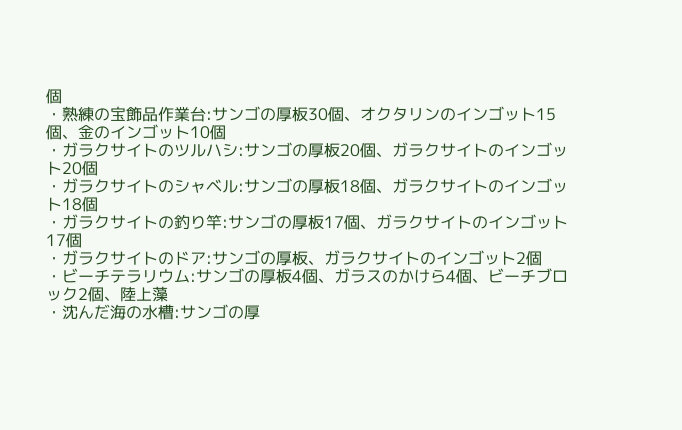個
・熟練の宝飾品作業台:サンゴの厚板30個、オクタリンのインゴット15個、金のインゴット10個
・ガラクサイトのツルハシ:サンゴの厚板20個、ガラクサイトのインゴット20個
・ガラクサイトのシャベル:サンゴの厚板18個、ガラクサイトのインゴット18個
・ガラクサイトの釣り竿:サンゴの厚板17個、ガラクサイトのインゴット17個
・ガラクサイトのドア:サンゴの厚板、ガラクサイトのインゴット2個
・ビーチテラリウム:サンゴの厚板4個、ガラスのかけら4個、ビーチブロック2個、陸上藻
・沈んだ海の水槽:サンゴの厚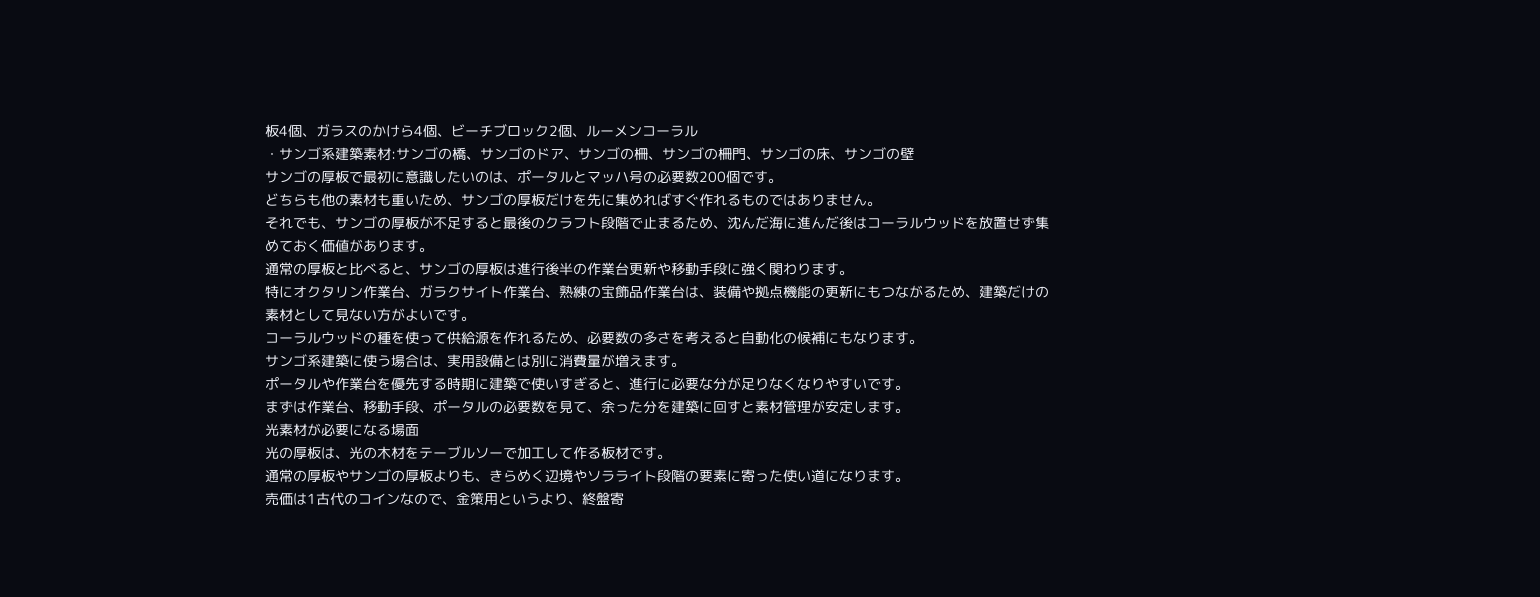板4個、ガラスのかけら4個、ビーチブロック2個、ルーメンコーラル
・サンゴ系建築素材:サンゴの橋、サンゴのドア、サンゴの柵、サンゴの柵門、サンゴの床、サンゴの壁
サンゴの厚板で最初に意識したいのは、ポータルとマッハ号の必要数200個です。
どちらも他の素材も重いため、サンゴの厚板だけを先に集めればすぐ作れるものではありません。
それでも、サンゴの厚板が不足すると最後のクラフト段階で止まるため、沈んだ海に進んだ後はコーラルウッドを放置せず集めておく価値があります。
通常の厚板と比べると、サンゴの厚板は進行後半の作業台更新や移動手段に強く関わります。
特にオクタリン作業台、ガラクサイト作業台、熟練の宝飾品作業台は、装備や拠点機能の更新にもつながるため、建築だけの素材として見ない方がよいです。
コーラルウッドの種を使って供給源を作れるため、必要数の多さを考えると自動化の候補にもなります。
サンゴ系建築に使う場合は、実用設備とは別に消費量が増えます。
ポータルや作業台を優先する時期に建築で使いすぎると、進行に必要な分が足りなくなりやすいです。
まずは作業台、移動手段、ポータルの必要数を見て、余った分を建築に回すと素材管理が安定します。
光素材が必要になる場面
光の厚板は、光の木材をテーブルソーで加工して作る板材です。
通常の厚板やサンゴの厚板よりも、きらめく辺境やソラライト段階の要素に寄った使い道になります。
売価は1古代のコインなので、金策用というより、終盤寄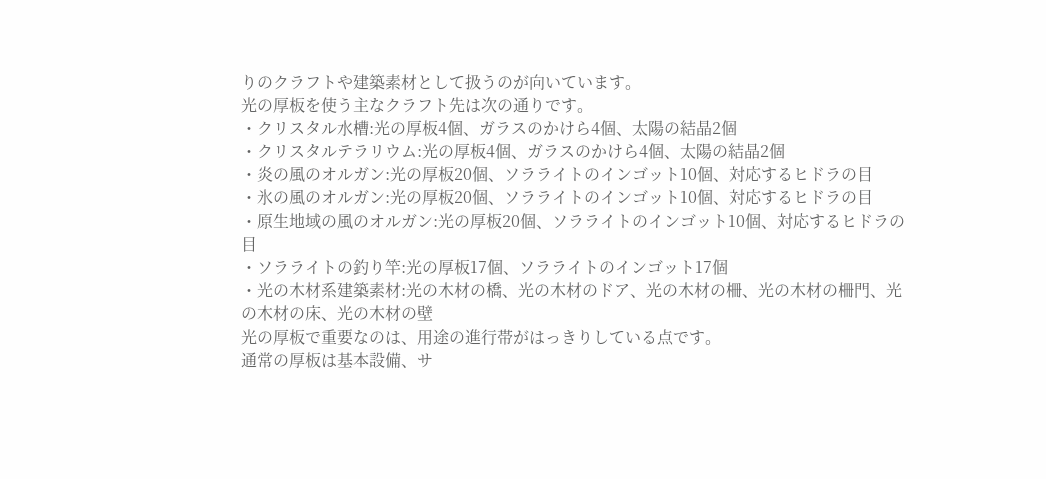りのクラフトや建築素材として扱うのが向いています。
光の厚板を使う主なクラフト先は次の通りです。
・クリスタル水槽:光の厚板4個、ガラスのかけら4個、太陽の結晶2個
・クリスタルテラリウム:光の厚板4個、ガラスのかけら4個、太陽の結晶2個
・炎の風のオルガン:光の厚板20個、ソラライトのインゴット10個、対応するヒドラの目
・氷の風のオルガン:光の厚板20個、ソラライトのインゴット10個、対応するヒドラの目
・原生地域の風のオルガン:光の厚板20個、ソラライトのインゴット10個、対応するヒドラの目
・ソラライトの釣り竿:光の厚板17個、ソラライトのインゴット17個
・光の木材系建築素材:光の木材の橋、光の木材のドア、光の木材の柵、光の木材の柵門、光の木材の床、光の木材の壁
光の厚板で重要なのは、用途の進行帯がはっきりしている点です。
通常の厚板は基本設備、サ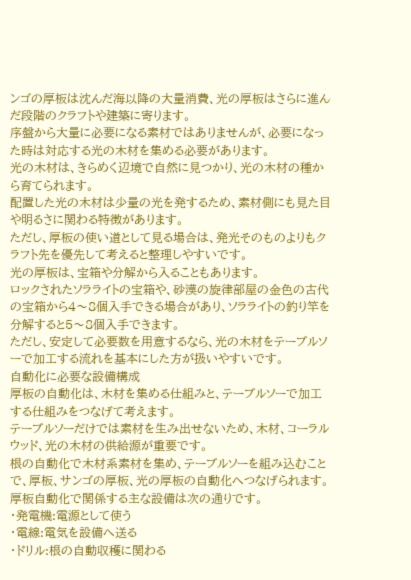ンゴの厚板は沈んだ海以降の大量消費、光の厚板はさらに進んだ段階のクラフトや建築に寄ります。
序盤から大量に必要になる素材ではありませんが、必要になった時は対応する光の木材を集める必要があります。
光の木材は、きらめく辺境で自然に見つかり、光の木材の種から育てられます。
配置した光の木材は少量の光を発するため、素材側にも見た目や明るさに関わる特徴があります。
ただし、厚板の使い道として見る場合は、発光そのものよりもクラフト先を優先して考えると整理しやすいです。
光の厚板は、宝箱や分解から入ることもあります。
ロックされたソラライトの宝箱や、砂漠の旋律部屋の金色の古代の宝箱から4〜8個入手できる場合があり、ソラライトの釣り竿を分解すると5〜8個入手できます。
ただし、安定して必要数を用意するなら、光の木材をテーブルソーで加工する流れを基本にした方が扱いやすいです。
自動化に必要な設備構成
厚板の自動化は、木材を集める仕組みと、テーブルソーで加工する仕組みをつなげて考えます。
テーブルソーだけでは素材を生み出せないため、木材、コーラルウッド、光の木材の供給源が重要です。
根の自動化で木材系素材を集め、テーブルソーを組み込むことで、厚板、サンゴの厚板、光の厚板の自動化へつなげられます。
厚板自動化で関係する主な設備は次の通りです。
・発電機:電源として使う
・電線:電気を設備へ送る
・ドリル:根の自動収穫に関わる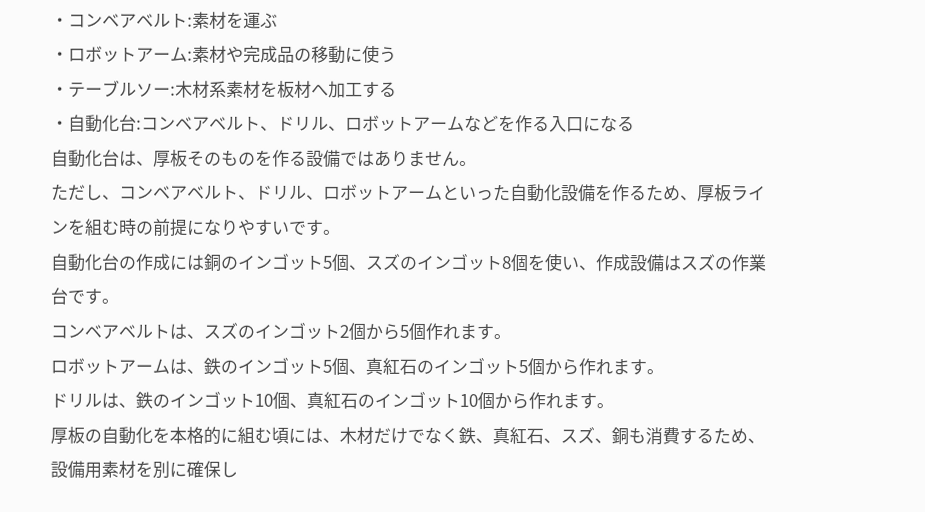・コンベアベルト:素材を運ぶ
・ロボットアーム:素材や完成品の移動に使う
・テーブルソー:木材系素材を板材へ加工する
・自動化台:コンベアベルト、ドリル、ロボットアームなどを作る入口になる
自動化台は、厚板そのものを作る設備ではありません。
ただし、コンベアベルト、ドリル、ロボットアームといった自動化設備を作るため、厚板ラインを組む時の前提になりやすいです。
自動化台の作成には銅のインゴット5個、スズのインゴット8個を使い、作成設備はスズの作業台です。
コンベアベルトは、スズのインゴット2個から5個作れます。
ロボットアームは、鉄のインゴット5個、真紅石のインゴット5個から作れます。
ドリルは、鉄のインゴット10個、真紅石のインゴット10個から作れます。
厚板の自動化を本格的に組む頃には、木材だけでなく鉄、真紅石、スズ、銅も消費するため、設備用素材を別に確保し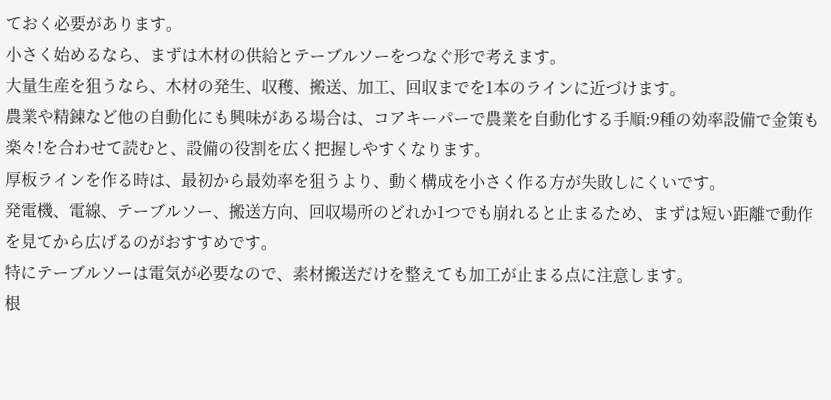ておく必要があります。
小さく始めるなら、まずは木材の供給とテーブルソーをつなぐ形で考えます。
大量生産を狙うなら、木材の発生、収穫、搬送、加工、回収までを1本のラインに近づけます。
農業や精錬など他の自動化にも興味がある場合は、コアキーパーで農業を自動化する手順:9種の効率設備で金策も楽々!を合わせて読むと、設備の役割を広く把握しやすくなります。
厚板ラインを作る時は、最初から最効率を狙うより、動く構成を小さく作る方が失敗しにくいです。
発電機、電線、テーブルソー、搬送方向、回収場所のどれか1つでも崩れると止まるため、まずは短い距離で動作を見てから広げるのがおすすめです。
特にテーブルソーは電気が必要なので、素材搬送だけを整えても加工が止まる点に注意します。
根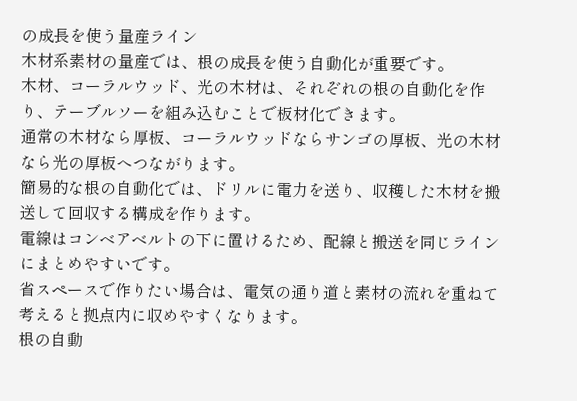の成長を使う量産ライン
木材系素材の量産では、根の成長を使う自動化が重要です。
木材、コーラルウッド、光の木材は、それぞれの根の自動化を作り、テーブルソーを組み込むことで板材化できます。
通常の木材なら厚板、コーラルウッドならサンゴの厚板、光の木材なら光の厚板へつながります。
簡易的な根の自動化では、ドリルに電力を送り、収穫した木材を搬送して回収する構成を作ります。
電線はコンベアベルトの下に置けるため、配線と搬送を同じラインにまとめやすいです。
省スペースで作りたい場合は、電気の通り道と素材の流れを重ねて考えると拠点内に収めやすくなります。
根の自動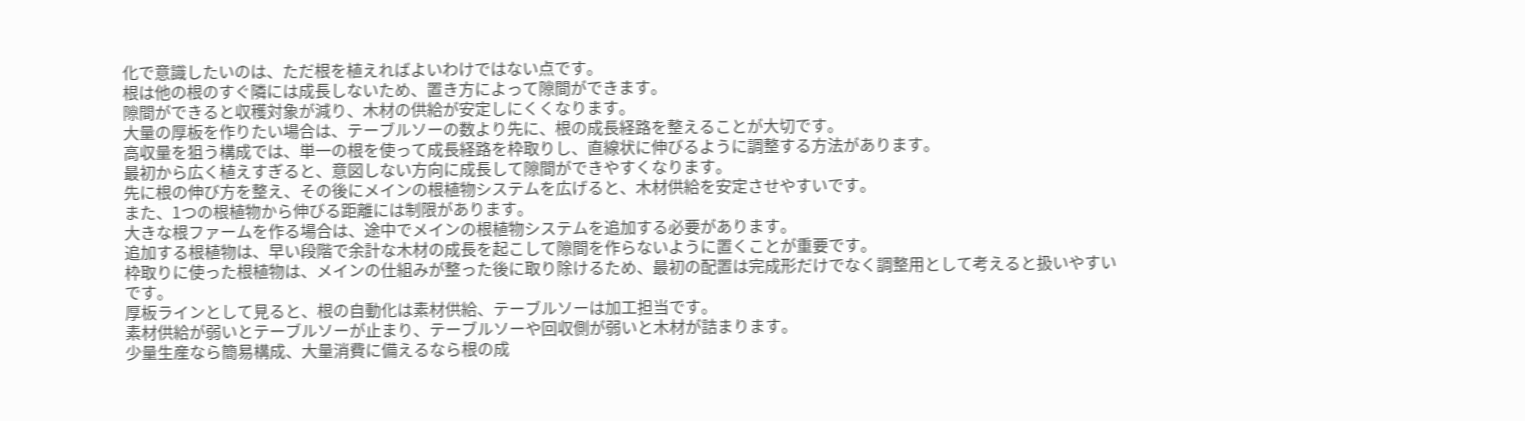化で意識したいのは、ただ根を植えればよいわけではない点です。
根は他の根のすぐ隣には成長しないため、置き方によって隙間ができます。
隙間ができると収穫対象が減り、木材の供給が安定しにくくなります。
大量の厚板を作りたい場合は、テーブルソーの数より先に、根の成長経路を整えることが大切です。
高収量を狙う構成では、単一の根を使って成長経路を枠取りし、直線状に伸びるように調整する方法があります。
最初から広く植えすぎると、意図しない方向に成長して隙間ができやすくなります。
先に根の伸び方を整え、その後にメインの根植物システムを広げると、木材供給を安定させやすいです。
また、1つの根植物から伸びる距離には制限があります。
大きな根ファームを作る場合は、途中でメインの根植物システムを追加する必要があります。
追加する根植物は、早い段階で余計な木材の成長を起こして隙間を作らないように置くことが重要です。
枠取りに使った根植物は、メインの仕組みが整った後に取り除けるため、最初の配置は完成形だけでなく調整用として考えると扱いやすいです。
厚板ラインとして見ると、根の自動化は素材供給、テーブルソーは加工担当です。
素材供給が弱いとテーブルソーが止まり、テーブルソーや回収側が弱いと木材が詰まります。
少量生産なら簡易構成、大量消費に備えるなら根の成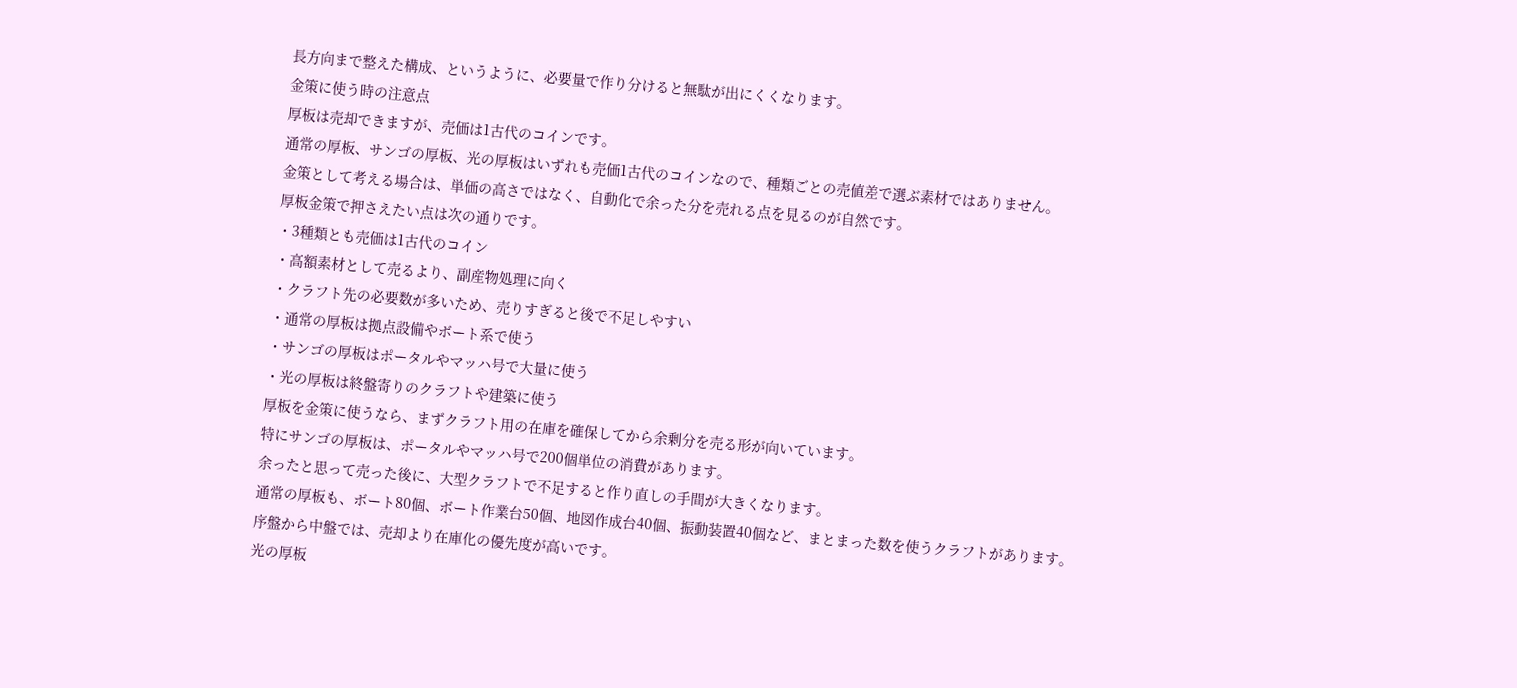長方向まで整えた構成、というように、必要量で作り分けると無駄が出にくくなります。
金策に使う時の注意点
厚板は売却できますが、売価は1古代のコインです。
通常の厚板、サンゴの厚板、光の厚板はいずれも売価1古代のコインなので、種類ごとの売値差で選ぶ素材ではありません。
金策として考える場合は、単価の高さではなく、自動化で余った分を売れる点を見るのが自然です。
厚板金策で押さえたい点は次の通りです。
・3種類とも売価は1古代のコイン
・高額素材として売るより、副産物処理に向く
・クラフト先の必要数が多いため、売りすぎると後で不足しやすい
・通常の厚板は拠点設備やボート系で使う
・サンゴの厚板はポータルやマッハ号で大量に使う
・光の厚板は終盤寄りのクラフトや建築に使う
厚板を金策に使うなら、まずクラフト用の在庫を確保してから余剰分を売る形が向いています。
特にサンゴの厚板は、ポータルやマッハ号で200個単位の消費があります。
余ったと思って売った後に、大型クラフトで不足すると作り直しの手間が大きくなります。
通常の厚板も、ボート80個、ボート作業台50個、地図作成台40個、振動装置40個など、まとまった数を使うクラフトがあります。
序盤から中盤では、売却より在庫化の優先度が高いです。
光の厚板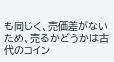も同じく、売価差がないため、売るかどうかは古代のコイン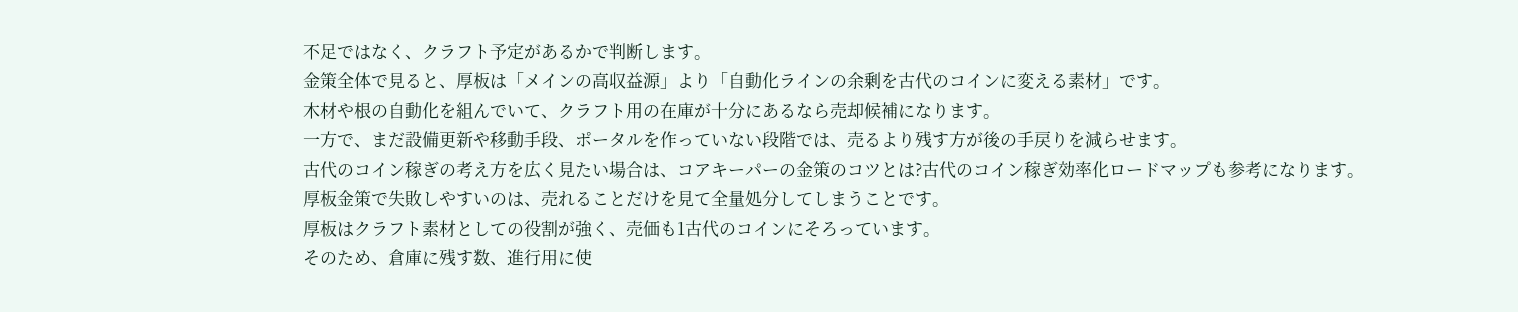不足ではなく、クラフト予定があるかで判断します。
金策全体で見ると、厚板は「メインの高収益源」より「自動化ラインの余剰を古代のコインに変える素材」です。
木材や根の自動化を組んでいて、クラフト用の在庫が十分にあるなら売却候補になります。
一方で、まだ設備更新や移動手段、ポータルを作っていない段階では、売るより残す方が後の手戻りを減らせます。
古代のコイン稼ぎの考え方を広く見たい場合は、コアキーパーの金策のコツとは?古代のコイン稼ぎ効率化ロードマップも参考になります。
厚板金策で失敗しやすいのは、売れることだけを見て全量処分してしまうことです。
厚板はクラフト素材としての役割が強く、売価も1古代のコインにそろっています。
そのため、倉庫に残す数、進行用に使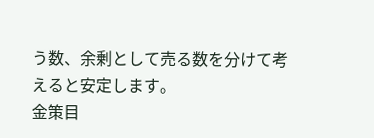う数、余剰として売る数を分けて考えると安定します。
金策目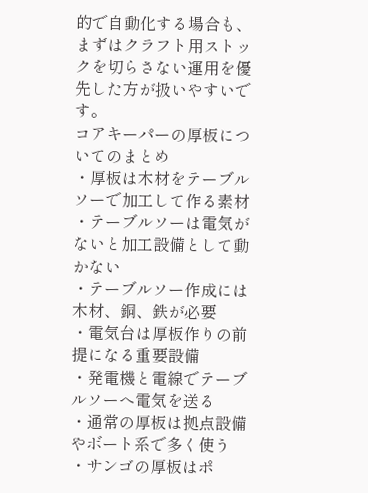的で自動化する場合も、まずはクラフト用ストックを切らさない運用を優先した方が扱いやすいです。
コアキーパーの厚板についてのまとめ
・厚板は木材をテーブルソーで加工して作る素材
・テーブルソーは電気がないと加工設備として動かない
・テーブルソー作成には木材、銅、鉄が必要
・電気台は厚板作りの前提になる重要設備
・発電機と電線でテーブルソーへ電気を送る
・通常の厚板は拠点設備やボート系で多く使う
・サンゴの厚板はポ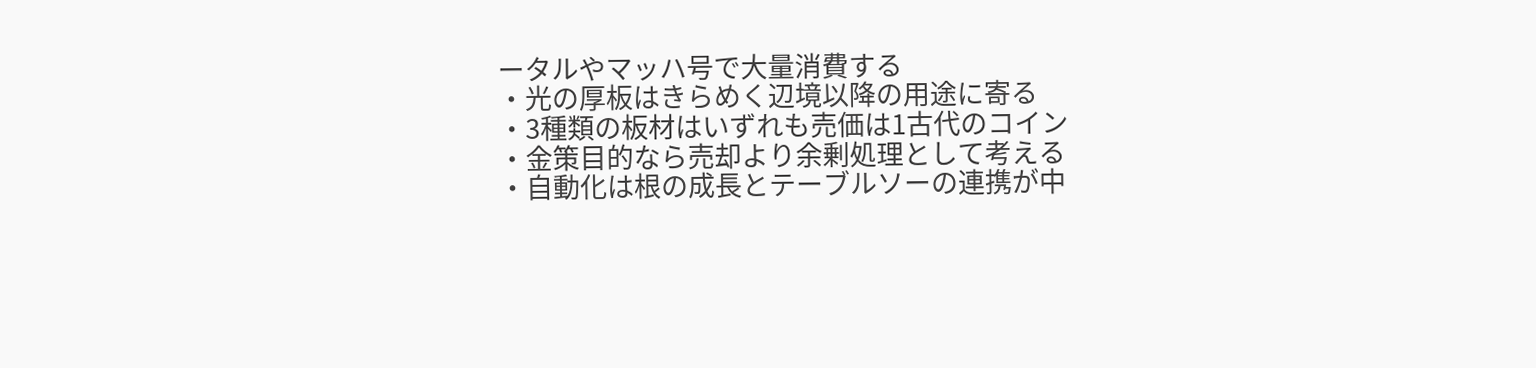ータルやマッハ号で大量消費する
・光の厚板はきらめく辺境以降の用途に寄る
・3種類の板材はいずれも売価は1古代のコイン
・金策目的なら売却より余剰処理として考える
・自動化は根の成長とテーブルソーの連携が中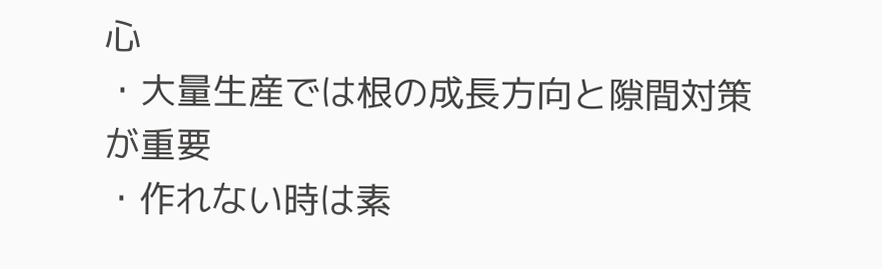心
・大量生産では根の成長方向と隙間対策が重要
・作れない時は素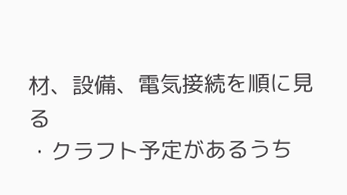材、設備、電気接続を順に見る
・クラフト予定があるうち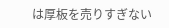は厚板を売りすぎない